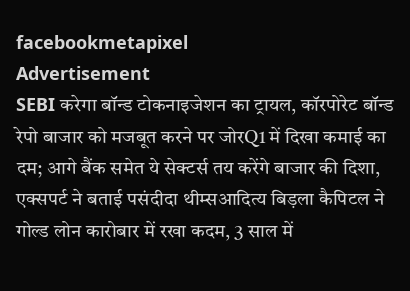facebookmetapixel
Advertisement
SEBI करेगा बॉन्ड टोकनाइजेशन का ट्रायल, कॉरपोरेट बॉन्ड रेपो बाजार को मजबूत करने पर जोरQ1 में दिखा कमाई का दम; आगे बैंक समेत ये सेक्टर्स तय करेंगे बाजार की दिशा, एक्सपर्ट ने बताई पसंदीदा थीम्सआदित्य बिड़ला कैपिटल ने गोल्ड लोन कारोबार में रखा कदम, 3 साल में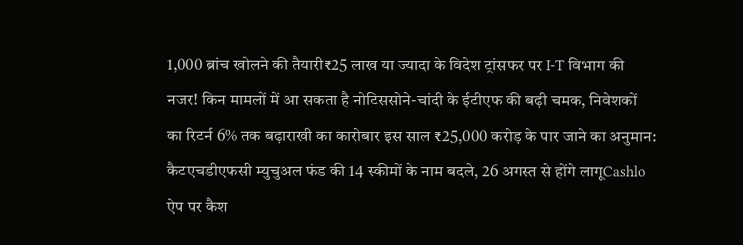1,000 ब्रांच खोलने की तैयारी₹25 लाख या ज्यादा के विदेश ट्रांसफर पर I-T विभाग की नजर! किन मामलों में आ सकता है नोटिससोने-चांदी के ईटीएफ की बढ़ी चमक, निवेशकों का रिटर्न 6% तक बढ़ाराखी का कारोबार इस साल ₹25,000 करोड़ के पार जाने का अनुमान: कैटएचडीएफसी म्युचुअल फंड की 14 स्कीमों के नाम बदले, 26 अगस्त से होंगे लागूCashlo ऐप पर कैश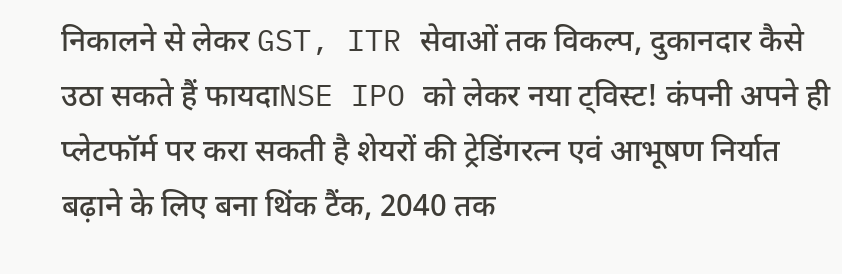निकालने से लेकर GST, ITR सेवाओं तक विकल्प, दुकानदार कैसे उठा सकते हैं फायदाNSE IPO को लेकर नया ट्विस्ट! कंपनी अपने ही प्लेटफॉर्म पर करा सकती है शेयरों की ट्रेडिंगरत्न एवं आभूषण निर्यात बढ़ाने के लिए बना थिंक टैंक, 2040 तक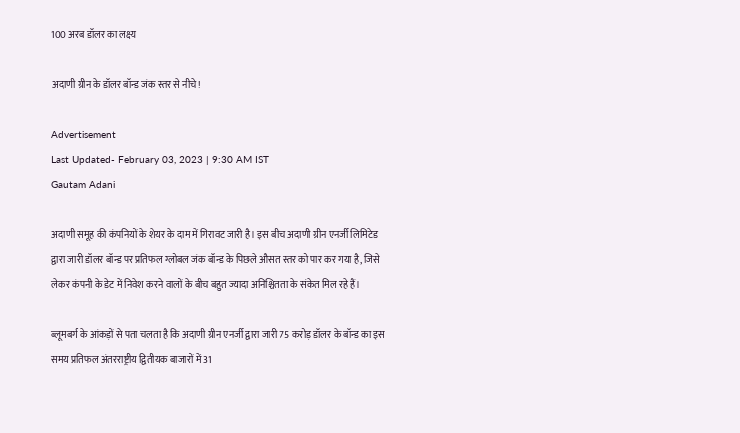100 अरब डॉलर का लक्ष्य

अदाणी ग्रीन के डॉलर बॉन्ड जंक स्तर से नीचे!

Advertisement
Last Updated- February 03, 2023 | 9:30 AM IST
Gautam Adani

अदाणी समूह की कंपनियों के शेयर के दाम में गिरावट जारी है। इस बीच अदाणी ग्रीन एनर्जी लिमिटेड द्वारा जारी डॉलर बॉन्ड पर प्रतिफल ग्लोबल जंक बॉन्ड के पिछले औसत स्तर को पार कर गया है, जिसे लेकर कंपनी के डेट में निवेश करने वालों के बीच बहुत ज्यादा अनिश्चितता के संकेत मिल रहे हैं।

ब्लूमबर्ग के आंकड़ों से पता चलता है कि अदाणी ग्रीन एनर्जी द्वारा जारी 75 करोड़ डॉलर के बॉन्ड का इस समय प्रतिफल अंतरराष्ट्रीय द्वितीयक बाजारों में 31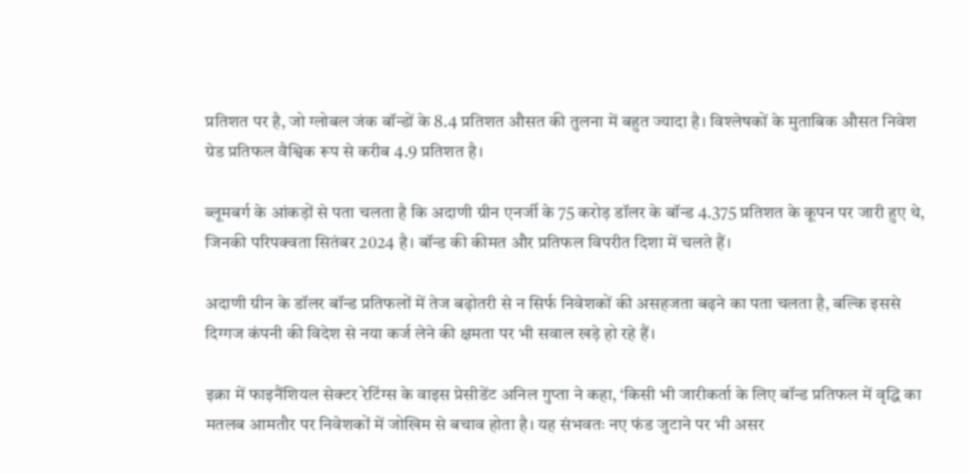प्रतिशत पर है, जो ग्लोबल जंक बॉन्डों के 8.4 प्रतिशत औसत की तुलना में बहुत ज्यादा है। विश्लेषकों के मुताबिक औसत निवेश ग्रेड प्रतिफल वैश्विक रूप से करीब 4.9 प्रतिशत है।

ब्लूमबर्ग के आंकड़ों से पता चलता है कि अदाणी ग्रीन एनर्जी के 75 करोड़ डॉलर के बॉन्ड 4.375 प्रतिशत के कूपन पर जारी हुए थे, जिनकी परिपक्वता सितंबर 2024 है। बॉन्ड की कीमत और प्रतिफल विपरीत दिशा में चलते हैं।

अदाणी ग्रीन के डॉलर बॉन्ड प्रतिफलों में तेज बढ़ोतरी से न सिर्फ निवेशकों की असहजता बढ़ने का पता चलता है, बल्कि इससे दिग्गज कंपनी की विदेश से नया कर्ज लेने की क्षमता पर भी सवाल खड़े हो रहे हैं।

इक्रा में फाइनैंशियल सेक्टर रेटिंग्स के वाइस प्रेसीडेंट अनिल गुप्ता ने कहा, ‘किसी भी जारीकर्ता के लिए बॉन्ड प्रतिफल में वृद्धि का मतलब आमतौर पर निवेशकों में जोखिम से बचाव होता है। यह संभवतः नए फंड जुटाने पर भी असर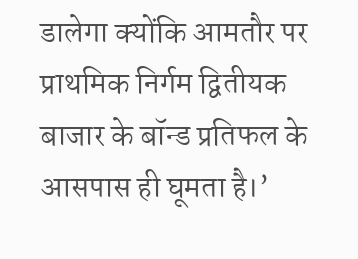डालेगा क्योंकि आमतौर पर प्राथमिक निर्गम द्वितीयक बाजार के बॉन्ड प्रतिफल के आसपास ही घूमता है।’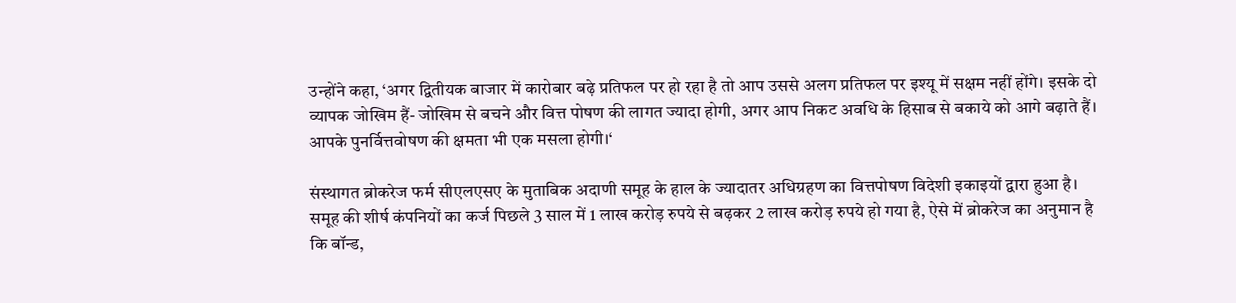उन्होंने कहा, ‘अगर द्वितीयक बाजार में कारोबार बढ़े प्रतिफल पर हो रहा है तो आप उससे अलग प्रतिफल पर इश्यू में सक्षम नहीं होंगे। इसके दो व्यापक जोखिम हैं- जोखिम से बचने और वित्त पोषण की लागत ज्यादा होगी, अगर आप निकट अवधि के हिसाब से बकाये को आगे बढ़ाते हैं। आपके पुनर्वित्तवोषण की क्षमता भी एक मसला होगी।‘

संस्थागत ब्रोकरेज फर्म सीएलएसए के मुताबिक अदाणी समूह के हाल के ज्यादातर अधिग्रहण का वित्तपोषण विदेशी इकाइयों द्वारा हुआ है। समूह की शीर्ष कंपनियों का कर्ज पिछले 3 साल में 1 लाख करोड़ रुपये से बढ़कर 2 लाख करोड़ रुपये हो गया है, ऐसे में ब्रोकरेज का अनुमान है कि बॉन्ड,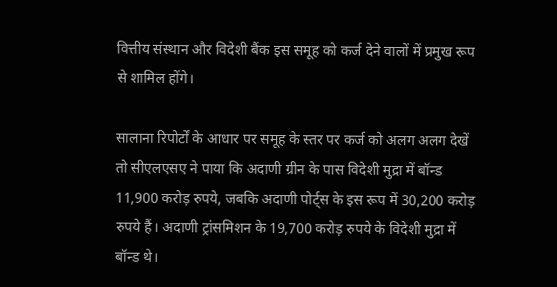वित्तीय संस्थान और विदेशी बैंक इस समूह को कर्ज देने वालों में प्रमुख रूप से शामिल होंगे।

सालाना रिपोर्टों के आधार पर समूह के स्तर पर कर्ज को अलग अलग देखें तो सीएलएसए ने पाया कि अदाणी ग्रीन के पास विदेशी मुद्रा में बॉन्ड 11,900 करोड़ रुपये, जबकि अदाणी पोर्ट्स के इस रूप में 30,200 करोड़ रुपये हैं। अदाणी ट्रांसमिशन के 19,700 करोड़ रुपये के विदेशी मुद्रा में बॉन्ड थे।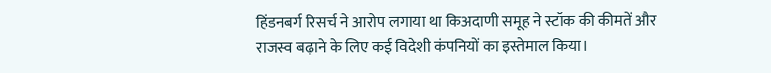हिंडनबर्ग रिसर्च ने आरोप लगाया था किअदाणी समूह ने स्टॉक की कीमतें और राजस्व बढ़ाने के लिए कई विदेशी कंपनियों का इस्तेमाल किया।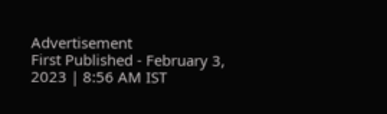Advertisement
First Published - February 3, 2023 | 8:56 AM IST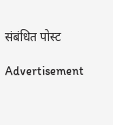संबंधित पोस्ट

Advertisement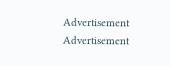Advertisement
Advertisement